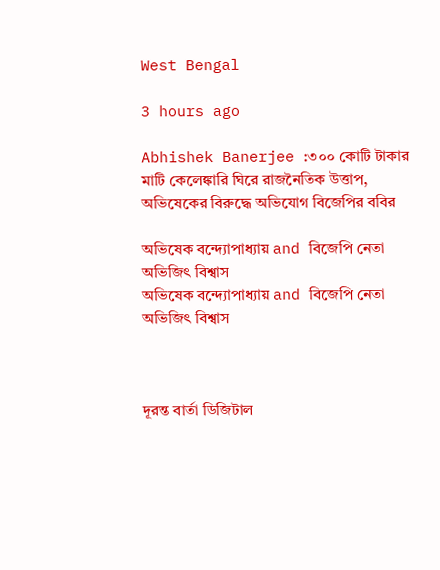West Bengal

3 hours ago

Abhishek Banerjee :৩০০ কোটি টাকার মাটি কেলেঙ্কারি ঘিরে রাজনৈতিক উত্তাপ, অভিষেকের বিরুদ্ধে অভিযোগ বিজেপির ববির

অভিষেক বন্দ্যোপাধ্যায় and বিজেপি নেতা অভিজিৎ বিশ্বাস
অভিষেক বন্দ্যোপাধ্যায় and বিজেপি নেতা অভিজিৎ বিশ্বাস



দূরন্ত বার্তা ডিজিটাল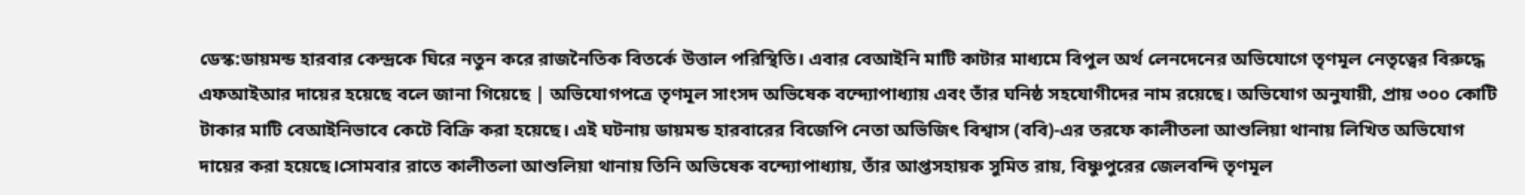ডেস্ক:ডায়মন্ড হারবার কেন্দ্রকে ঘিরে নতুন করে রাজনৈতিক বিতর্কে উত্তাল পরিস্থিতি। এবার বেআইনি মাটি কাটার মাধ্যমে বিপুল অর্থ লেনদেনের অভিযোগে তৃণমূল নেতৃত্বের বিরুদ্ধে এফআইআর দায়ের হয়েছে বলে জানা গিয়েছে | অভিযোগপত্রে তৃণমূল সাংসদ অভিষেক বন্দ্যোপাধ্যায় এবং তাঁর ঘনিষ্ঠ সহযোগীদের নাম রয়েছে। অভিযোগ অনুযায়ী, প্রায় ৩০০ কোটি টাকার মাটি বেআইনিভাবে কেটে বিক্রি করা হয়েছে। এই ঘটনায় ডায়মন্ড হারবারের বিজেপি নেতা অভিজিৎ বিশ্বাস (ববি)-এর তরফে কালীতলা আশুলিয়া থানায় লিখিত অভিযোগ দায়ের করা হয়েছে।সোমবার রাতে কালীতলা আশুলিয়া থানায় তিনি অভিষেক বন্দ্যোপাধ্যায়, তাঁর আপ্তসহায়ক সুমিত রায়, বিষ্ণুপুরের জেলবন্দি তৃণমূল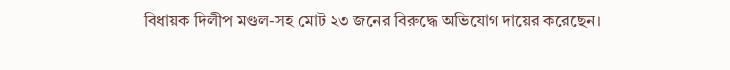বিধায়ক দিলীপ মণ্ডল-সহ মোট ২৩ জনের বিরুদ্ধে অভিযোগ দায়ের করেছেন।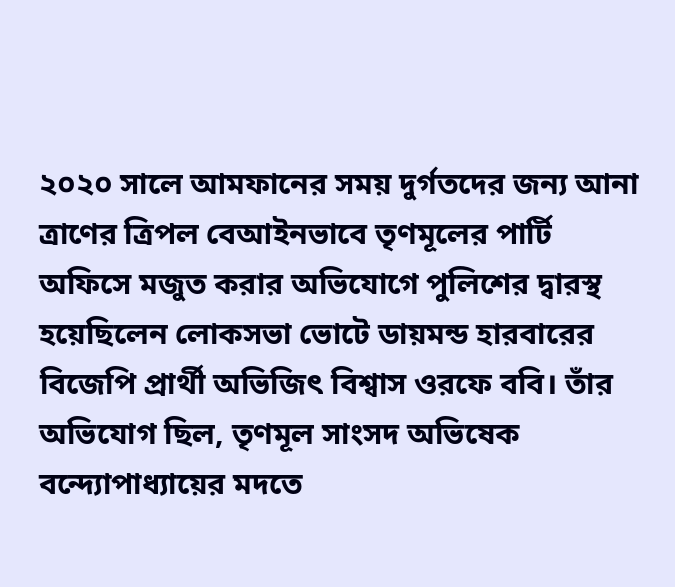২০২০ সালে আমফানের সময় দুর্গতদের জন্য আনা ত্রাণের ত্রিপল বেআইনভাবে তৃণমূলের পার্টি অফিসে মজুত করার অভিযোগে পুলিশের দ্বারস্থ হয়েছিলেন লোকসভা ভোটে ডায়মন্ড হারবারের বিজেপি প্রার্থী অভিজিৎ বিশ্বাস ওরফে ববি। তাঁর অভিযোগ ছিল, তৃণমূল সাংসদ অভিষেক বন্দ্যোপাধ্যায়ের মদতে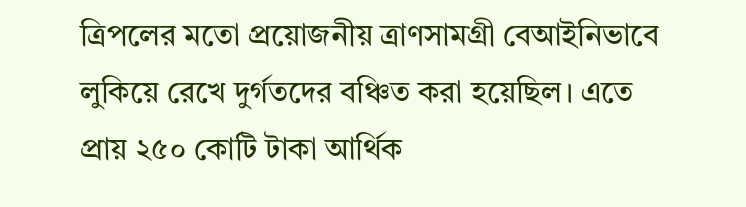ত্রিপলের মতো প্রয়োজনীয় ত্রাণসামগ্রী বেআইনিভাবে লুকিয়ে রেখে দুর্গতদের বঞ্চিত করা হয়েছিল। এতে প্রায় ২৫০ কোটি টাকা আর্থিক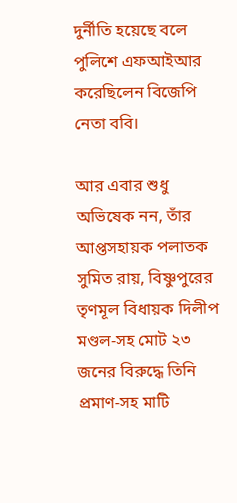দুর্নীতি হয়েছে বলে পুলিশে এফআইআর করেছিলেন বিজেপি নেতা ববি।

আর এবার শুধু অভিষেক নন, তাঁর আপ্তসহায়ক পলাতক সুমিত রায়, বিষ্ণুপুরের তৃণমূল বিধায়ক দিলীপ মণ্ডল-সহ মোট ২৩ জনের বিরুদ্ধে তিনি প্রমাণ-সহ মাটি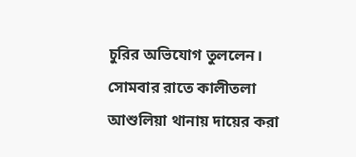চুরির অভিযোগ তুললেন। সোমবার রাতে কালীতলা আশুলিয়া থানায় দায়ের করা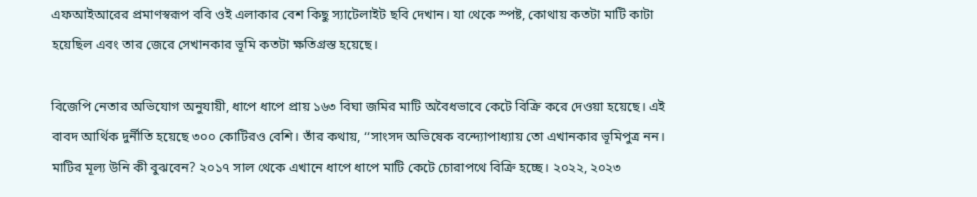এফআইআরের প্রমাণস্বরূপ ববি ওই এলাকার বেশ কিছু স্যাটেলাইট ছবি দেখান। যা থেকে স্পষ্ট, কোথায় কতটা মাটি কাটা হয়েছিল এবং তার জেরে সেখানকার ভূমি কতটা ক্ষতিগ্রস্ত হয়েছে।

বিজেপি নেতার অভিযোগ অনুযায়ী, ধাপে ধাপে প্রায় ১৬৩ বিঘা জমির মাটি অবৈধভাবে কেটে বিক্রি করে দেওয়া হয়েছে। এই বাবদ আর্থিক দুর্নীতি হয়েছে ৩০০ কোটিরও বেশি। তাঁর কথায়, ‘‘সাংসদ অভিষেক বন্দ্যোপাধ্যায় তো এখানকার ভূমিপুত্র নন। মাটির মূল্য উনি কী বুঝবেন? ২০১৭ সাল থেকে এখানে ধাপে ধাপে মাটি কেটে চোরাপথে বিক্রি হচ্ছে। ২০২২, ২০২৩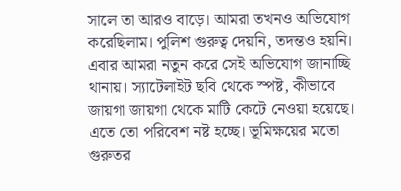সালে তা আরও বাড়ে। আমরা তখনও অভিযোগ করেছিলাম। পুলিশ গুরুত্ব দেয়নি, তদন্তও হয়নি। এবার আমরা নতুন করে সেই অভিযোগ জানাচ্ছি থানায়। স্যাটেলাইট ছবি থেকে স্পষ্ট, কীভাবে  জায়গা জায়গা থেকে মাটি কেটে নেওয়া হয়েছে। এতে তো পরিবেশ নষ্ট হচ্ছে। ভূমিক্ষয়ের মতো গুরুতর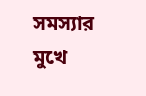সমস্যার মুখে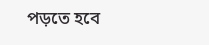পড়তে হবে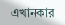এখানকার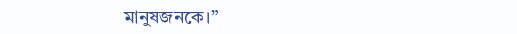মানুষজনকে।”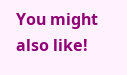You might also like!